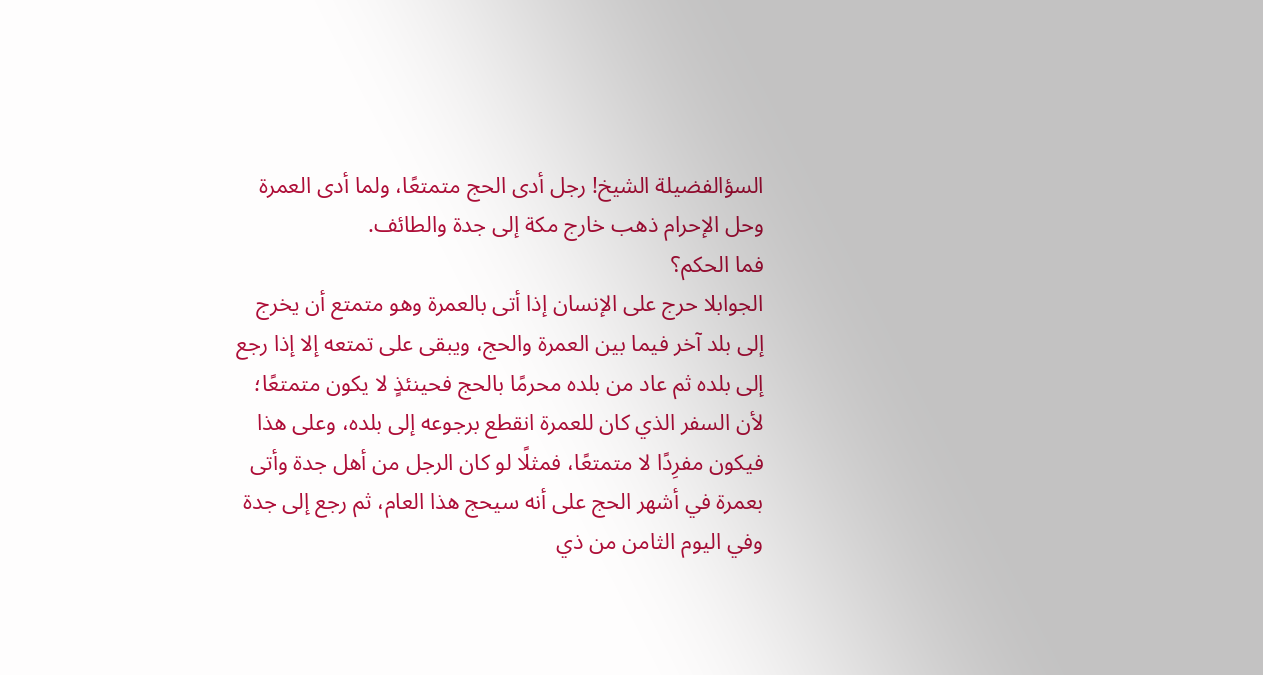السؤالفضيلة الشيخ! رجل أدى الحج متمتعًا، ولما أدى العمرة وحل الإحرام ذهب خارج مكة إلى جدة والطائف.
فما الحكم؟
الجوابلا حرج على الإنسان إذا أتى بالعمرة وهو متمتع أن يخرج إلى بلد آخر فيما بين العمرة والحج، ويبقى على تمتعه إلا إذا رجع إلى بلده ثم عاد من بلده محرمًا بالحج فحينئذٍ لا يكون متمتعًا؛ لأن السفر الذي كان للعمرة انقطع برجوعه إلى بلده، وعلى هذا فيكون مفرِدًا لا متمتعًا، فمثلًا لو كان الرجل من أهل جدة وأتى بعمرة في أشهر الحج على أنه سيحج هذا العام، ثم رجع إلى جدة وفي اليوم الثامن من ذي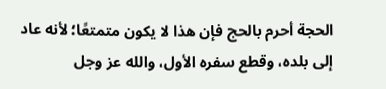الحجة أحرم بالحج فإن هذا لا يكون متمتعًا؛ لأنه عاد إلى بلده، وقطع سفره الأول، والله عز وجل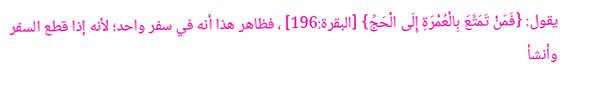يقول: {فَمَنْ تَمَتَّعَ بِالْعُمْرَةِ إِلَى الْحَجِّ} [البقرة:196] ، فظاهر هذا أنه في سفر واحد؛ لأنه إذا قطع السفر وأنشأ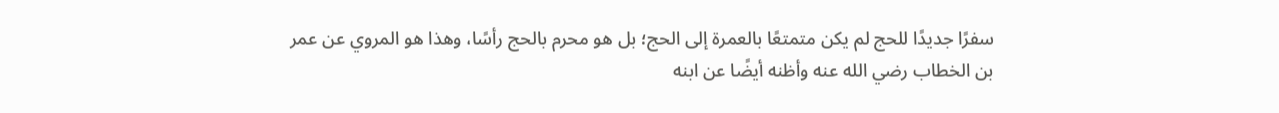سفرًا جديدًا للحج لم يكن متمتعًا بالعمرة إلى الحج؛ بل هو محرم بالحج رأسًا، وهذا هو المروي عن عمر بن الخطاب رضي الله عنه وأظنه أيضًا عن ابنه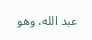عبد الله، وهو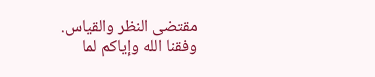مقتضى النظر والقياس.
وفقنا الله وإياكم لما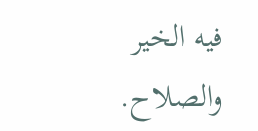فيه الخير والصلاح.